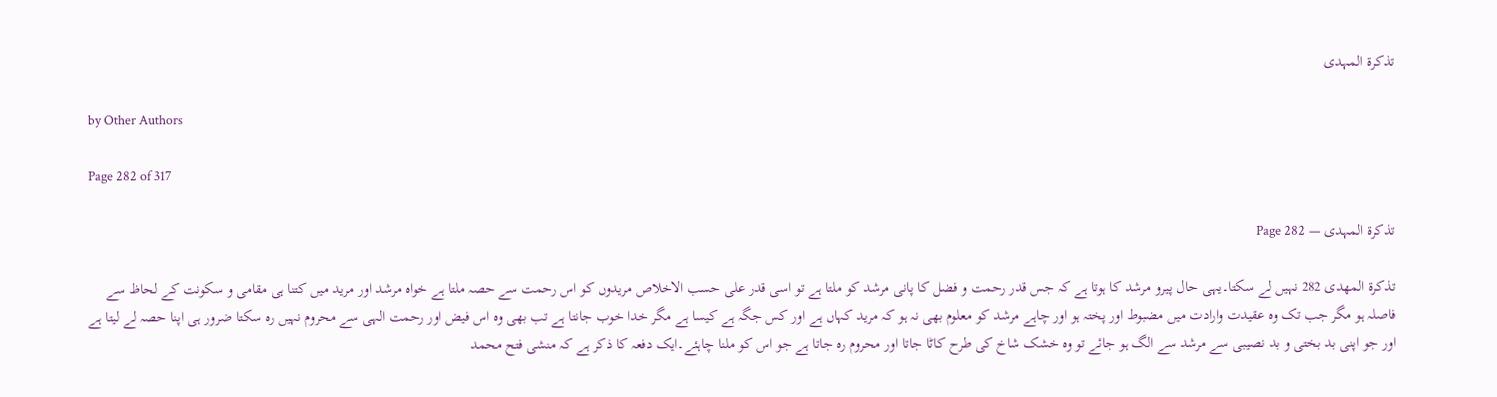تذکرۃ المہدی

by Other Authors

Page 282 of 317

تذکرۃ المہدی — Page 282

تذكرة المهدى 282 نہیں لے سکتا۔یہی حال پیرو مرشد کا ہوتا ہے کہ جس قدر رحمت و فضل کا پانی مرشد کو ملتا ہے تو اسی قدر علی حسب الاخلاص مریدوں کو اس رحمت سے حصہ ملتا ہے خواہ مرشد اور مرید میں کتنا ہی مقامی و سکونت کے لحاظ سے فاصلہ ہو مگر جب تک وہ عقیدت وارادت میں مضبوط اور پختہ ہو اور چاہے مرشد کو معلوم بھی نہ ہو کہ مرید کہاں ہے اور کس جگہ ہے کیسا ہے مگر خدا خوب جانتا ہے تب بھی وہ اس فیض اور رحمت الہی سے محروم نہیں رہ سکتا ضرور ہی اپنا حصہ لے لیتا ہے اور جو اپنی بد بختی و بد نصیبی سے مرشد سے الگ ہو جائے تو وہ خشک شاخ کی طرح کاٹا جاتا اور محروم رہ جاتا ہے جو اس کو ملنا چاہئے۔ایک دفعہ کا ذکر ہے کہ منشی فتح محمد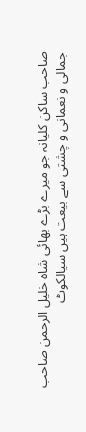صاحب ساکن کلیانہ جو میرے بڑے بھائی شاه خلیل الرحمن صاحب جمالی و نعمانی و چشتی سے بیعت ہیں سیالکوٹ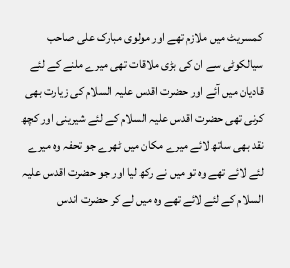کمسریٹ میں ملازم تھے اور مولوی مبارک علی صاحب سیالکوٹی سے ان کی بڑی ملاقات تھی میرے ملنے کے لئے قادیان میں آئے اور حضرت اقدس علیہ السلام کی زیارت بھی کرنی تھی حضرت اقدس علیہ السلام کے لئے شیرینی اور کچھ نقد بھی ساتھ لائے میرے مکان میں ٹھرے جو تحفہ وہ میرے لئے لائے تھے وہ تو میں نے رکھ لیا اور جو حضرت اقدس علیہ السلام کے لئے لائے تھے وہ میں لے کر حضرت اندس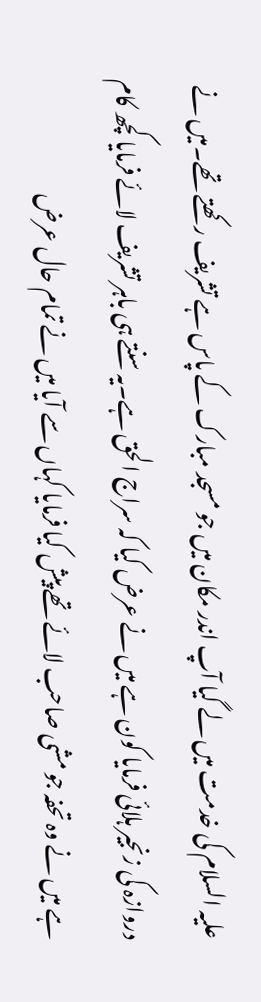علیہ السلام کی خدمت میں لے گیا آپ اندر مکان میں جو مسجد مبارک کے پاس ہے تشریف رکھتے تھے۔میں نے دروازہ کی زنجیر ہلائی فرمایا کون ہے میں نے عرض کیا کہ سراج الحق ہے۔یہ سنتے ہی باہر تشریف لائے فرمایا کچھ کام ہے میں نے وہ تحفہ جو مشی صاحب لائے تھے پیش کیا فرمایا کہاں سے آیا میں نے تمام حال عرض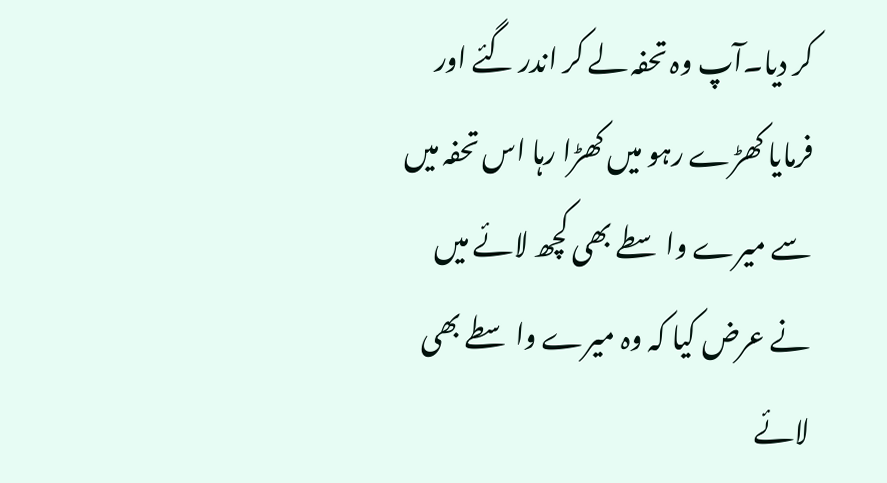کر دیا۔آپ وہ تحفہ لے کر اندر گئے اور فرمایا کھڑے رہو میں کھڑا رہا اس تحفہ میں سے میرے واسطے بھی کچھ لائے میں نے عرض کیا کہ وہ میرے واسطے بھی لائے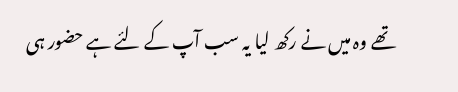تھے وہ میں نے رکھ لیا یہ سب آپ کے لئے ہے حضور ہی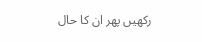رکھیں پھر ان کا حال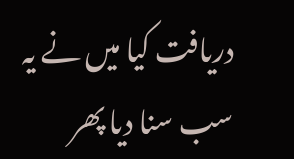دریافت کیا میں نے یہ سب سنا دیا پھر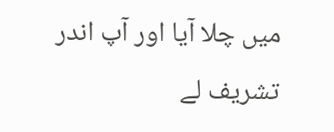میں چلا آیا اور آپ اندر تشریف لے